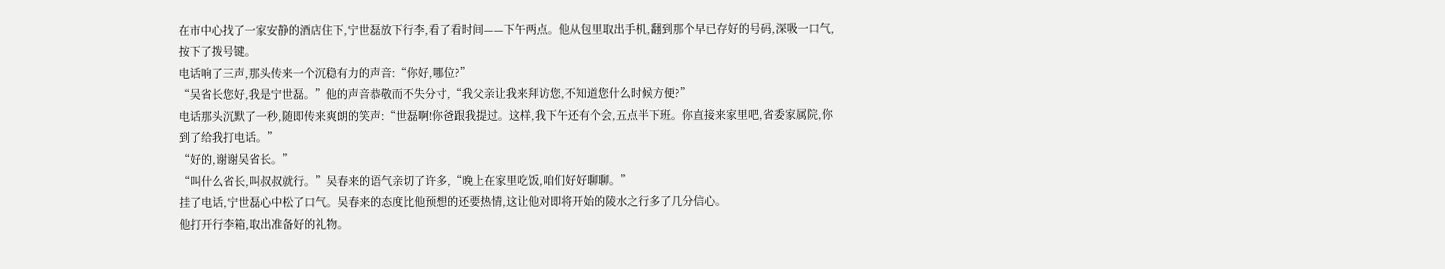在市中心找了一家安静的酒店住下,宁世磊放下行李,看了看时间——下午两点。他从包里取出手机,翻到那个早已存好的号码,深吸一口气,按下了拨号键。
电话响了三声,那头传来一个沉稳有力的声音:“你好,哪位?”
“吴省长您好,我是宁世磊。”他的声音恭敬而不失分寸,“我父亲让我来拜访您,不知道您什么时候方便?”
电话那头沉默了一秒,随即传来爽朗的笑声:“世磊啊!你爸跟我提过。这样,我下午还有个会,五点半下班。你直接来家里吧,省委家属院,你到了给我打电话。”
“好的,谢谢吴省长。”
“叫什么省长,叫叔叔就行。”吴春来的语气亲切了许多,“晚上在家里吃饭,咱们好好聊聊。”
挂了电话,宁世磊心中松了口气。吴春来的态度比他预想的还要热情,这让他对即将开始的陵水之行多了几分信心。
他打开行李箱,取出准备好的礼物。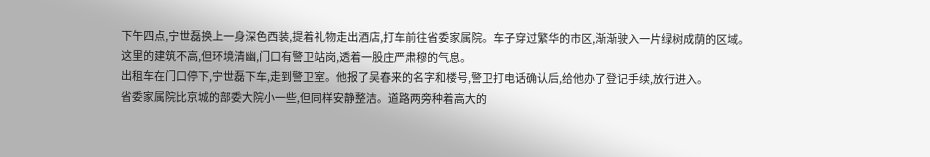下午四点,宁世磊换上一身深色西装,提着礼物走出酒店,打车前往省委家属院。车子穿过繁华的市区,渐渐驶入一片绿树成荫的区域。这里的建筑不高,但环境清幽,门口有警卫站岗,透着一股庄严肃穆的气息。
出租车在门口停下,宁世磊下车,走到警卫室。他报了吴春来的名字和楼号,警卫打电话确认后,给他办了登记手续,放行进入。
省委家属院比京城的部委大院小一些,但同样安静整洁。道路两旁种着高大的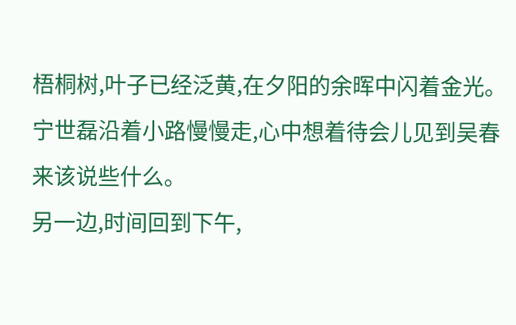梧桐树,叶子已经泛黄,在夕阳的余晖中闪着金光。宁世磊沿着小路慢慢走,心中想着待会儿见到吴春来该说些什么。
另一边,时间回到下午,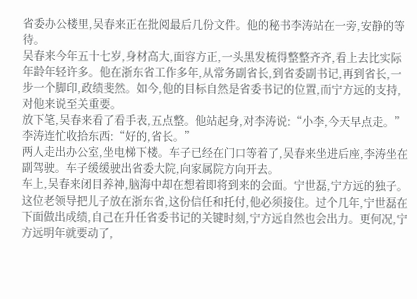省委办公楼里,吴春来正在批阅最后几份文件。他的秘书李涛站在一旁,安静的等待。
吴春来今年五十七岁,身材高大,面容方正,一头黑发梳得整整齐齐,看上去比实际年龄年轻许多。他在浙东省工作多年,从常务副省长,到省委副书记,再到省长,一步一个脚印,政绩斐然。如今,他的目标自然是省委书记的位置,而宁方远的支持,对他来说至关重要。
放下笔,吴春来看了看手表,五点整。他站起身,对李涛说:“小李,今天早点走。”
李涛连忙收拾东西:“好的,省长。”
两人走出办公室,坐电梯下楼。车子已经在门口等着了,吴春来坐进后座,李涛坐在副驾驶。车子缓缓驶出省委大院,向家属院方向开去。
车上,吴春来闭目养神,脑海中却在想着即将到来的会面。宁世磊,宁方远的独子。这位老领导把儿子放在浙东省,这份信任和托付,他必须接住。过个几年,宁世磊在下面做出成绩,自己在升任省委书记的关键时刻,宁方远自然也会出力。更何况,宁方远明年就要动了,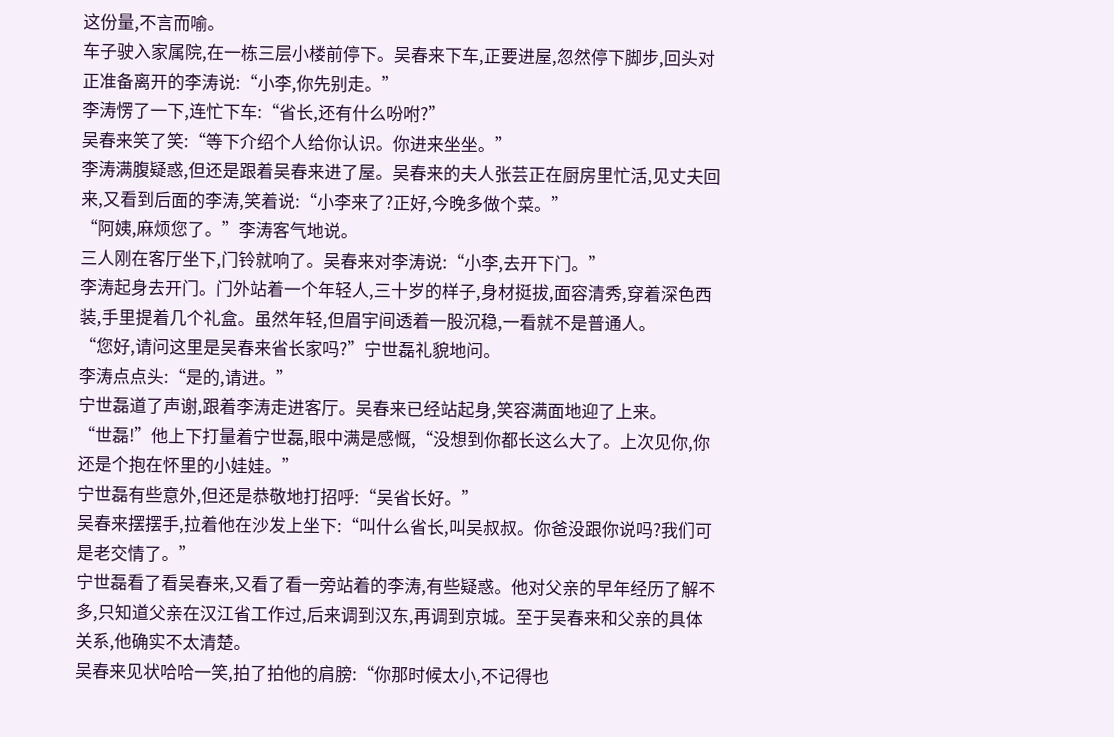这份量,不言而喻。
车子驶入家属院,在一栋三层小楼前停下。吴春来下车,正要进屋,忽然停下脚步,回头对正准备离开的李涛说:“小李,你先别走。”
李涛愣了一下,连忙下车:“省长,还有什么吩咐?”
吴春来笑了笑:“等下介绍个人给你认识。你进来坐坐。”
李涛满腹疑惑,但还是跟着吴春来进了屋。吴春来的夫人张芸正在厨房里忙活,见丈夫回来,又看到后面的李涛,笑着说:“小李来了?正好,今晚多做个菜。”
“阿姨,麻烦您了。”李涛客气地说。
三人刚在客厅坐下,门铃就响了。吴春来对李涛说:“小李,去开下门。”
李涛起身去开门。门外站着一个年轻人,三十岁的样子,身材挺拔,面容清秀,穿着深色西装,手里提着几个礼盒。虽然年轻,但眉宇间透着一股沉稳,一看就不是普通人。
“您好,请问这里是吴春来省长家吗?”宁世磊礼貌地问。
李涛点点头:“是的,请进。”
宁世磊道了声谢,跟着李涛走进客厅。吴春来已经站起身,笑容满面地迎了上来。
“世磊!”他上下打量着宁世磊,眼中满是感慨,“没想到你都长这么大了。上次见你,你还是个抱在怀里的小娃娃。”
宁世磊有些意外,但还是恭敬地打招呼:“吴省长好。”
吴春来摆摆手,拉着他在沙发上坐下:“叫什么省长,叫吴叔叔。你爸没跟你说吗?我们可是老交情了。”
宁世磊看了看吴春来,又看了看一旁站着的李涛,有些疑惑。他对父亲的早年经历了解不多,只知道父亲在汉江省工作过,后来调到汉东,再调到京城。至于吴春来和父亲的具体关系,他确实不太清楚。
吴春来见状哈哈一笑,拍了拍他的肩膀:“你那时候太小,不记得也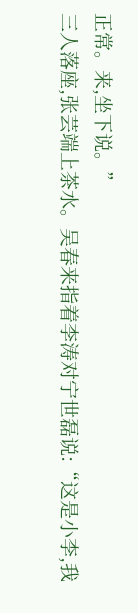正常。来,坐下说。”
三人落座,张芸端上茶水。吴春来指着李涛对宁世磊说:“这是小李,我